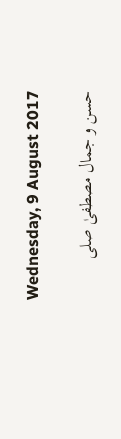Wednesday, 9 August 2017

حسن و جمال مصطفیٰ صلی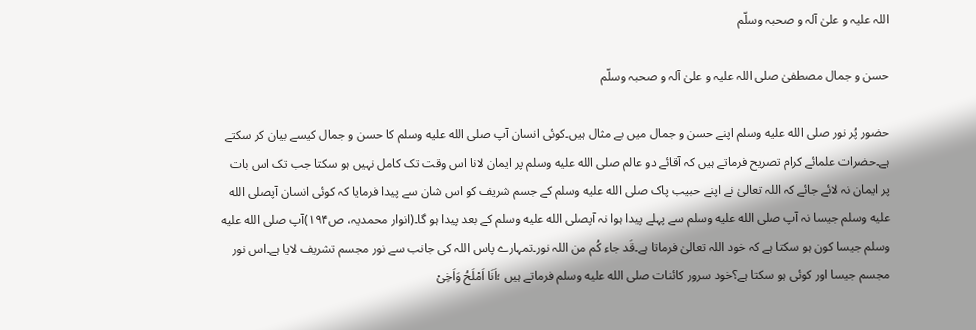اللہ علیہ و علیٰ آلہ و صحبہ وسلّم

حسن و جمال مصطفیٰ صلی اللہ علیہ و علیٰ آلہ و صحبہ وسلّم

حضور پُر نور صلى الله عليه وسلم اپنے حسن و جمال میں بے مثال ہیں۔کوئی انسان آپ صلى الله عليه وسلم کا حسن و جمال کیسے بیان کر سکتے ہے۔حضرات علمائے کرام تصریح فرماتے ہیں کہ آقائے دو عالم صلى الله عليه وسلم پر ایمان لانا اس وقت تک کامل نہیں ہو سکتا جب تک اس بات پر ایمان نہ لائے جائے کہ اللہ تعالیٰ نے اپنے حبیب پاک صلى الله عليه وسلم کے جسم شریف کو اس شان سے پیدا فرمایا کہ کوئی انسان آپصلى الله عليه وسلم جیسا نہ آپ صلى الله عليه وسلم سے پہلے پیدا ہوا نہ آپصلى الله عليه وسلم کے بعد پیدا ہو گا۔(انوار محمدیہ، ص۱۹۴)آپ صلى الله عليه وسلم جیسا کون ہو سکتا ہے کہ خود اللہ تعالیٰ فرماتا ہے۔قَد جاء کُم من اللہ نور۔تمہارے پاس اللہ کی جانب سے نور مجسم تشریف لایا ہے۔اس نور مجسم جیسا اور کوئی ہو سکتا ہے؟خود سرور کائنات صلى الله عليه وسلم فرماتے ہیں ؛اَنَا اَمْلَحُ وَاَخِیْ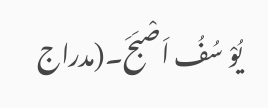یُوْ سُفُ اَصْبَحَ۔(مدراج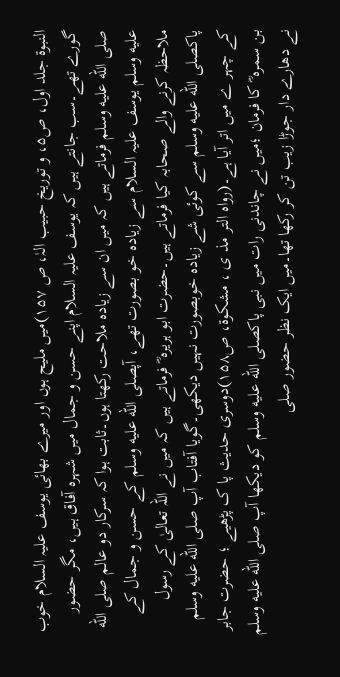النبوۃ جلد اول، ص۵، و توریخ حبیب الہٰ، ص ۱۵۷)میں ملیح ہوں اور میرے بھائی یوسف علیہ السلام خوب گورے تھے۔سب جانتے ہیں کہ یوسف علیہ السلام اپنے حسن و جمال میں شہرہ آفاق ہیں، مگر حضور صلى الله عليه وسلم فرماتے ہیں کہ میں ان سے زیادہ ملاحت رکھتا ہوں۔ثابت ہوا کہ سرکار دو عالم صلى الله عليه وسلم یوسف علیہ السلام سے زیادہ خو بصورت تھے، آپصلى الله عليه وسلم کے حسن و جمال کے ملاحظہ کرنے والے صحابہ کیا فرماتے ہیں۔حضرت ابو ہریرہ ؓ فرماتے ہیں کہ میں نے اللہ تعالیٰ کے رسول پاکصلى الله عليه وسلم سے کوئی شے زیادہ خوبصورت نہیں دیکھی۔گویا آفتاب آپ صلى الله عليه وسلم کے چہر ے میں اتر آیا ہے۔(رواہ التر مذ ی ، مشکوۃ، ص۱۵۸)دوسری حدیث پا ک پڑھیے ؛ حضرت جابر بن سمرہ ؓ کا فرمان ؛میں نے چاندنی رات میں نبی پاکصلى الله عليه وسلم کو دیکھا آپ صلى الله عليه وسلم نے دھارے دار جوڑا زیب تن کر رکھا تھا۔میں ایک نظر حضور صلى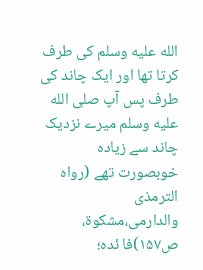الله عليه وسلم کی طرف کرتا تھا اور ایک چاند کی طرف پس آپ صلى الله عليه وسلم میرے نزدیک چاند سے زیادہ خوبصورت تھے (رواہ الترمذی والدارمی،مشکوۃ، ص۱۵۷)فا ئدہ؛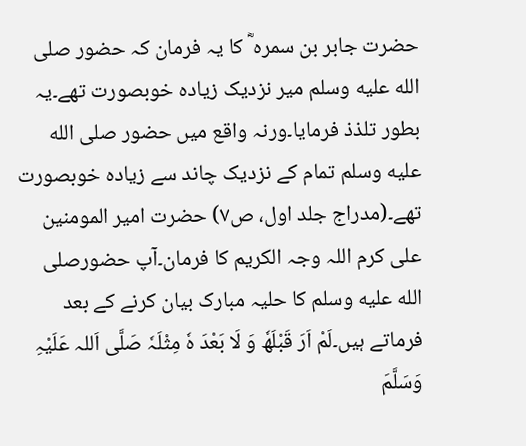حضرت جابر بن سمرہ ؓ کا یہ فرمان کہ حضور صلى الله عليه وسلم میر نزدیک زیادہ خوبصورت تھے۔یہ بطور تلذذ فرمایا۔ورنہ واقع میں حضور صلى الله عليه وسلم تمام کے نزدیک چاند سے زیادہ خوبصورت تھے۔(مدراج جلد اول، ص۷) حضرت امیر المومنین علی کرم اللہ وجہ الکریم کا فرمان۔آپ حضورصلى الله عليه وسلم کا حلیہ مبارک بیان کرنے کے بعد فرماتے ہیں۔لَمْ اَرَ قَبْلَھٗ وَ لَا بَعْدَ ہٗ مِثْلَہٗ صَلَّی اَللہ عَلَیْہِ وَسَلَّمَ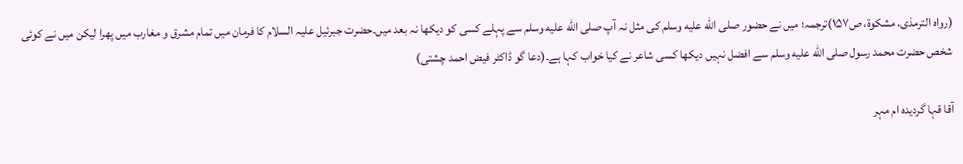(رواہ الترمذی، مشکوۃ، ص۱۵۷)ترجمہ؛ میں نے حضور صلى الله عليه وسلم کی مثل نہ آپ صلى الله عليه وسلم سے پہلے کسی کو دیکھا نہ بعد میں۔حضرت جبرئیل علیہ السلام کا فرمان میں تمام مشرق و مغارب میں پھرا لیکن میں نے کوئی شخص حضرت محمد رسول صلى الله عليه وسلم سے افضل نہیں دیکھا کسی شاعر نے کیا خواب کہا ہے۔(دعا گو ڈاکٹر فیض احمد چشتی)

آقا قہا گردیدہ ام مہر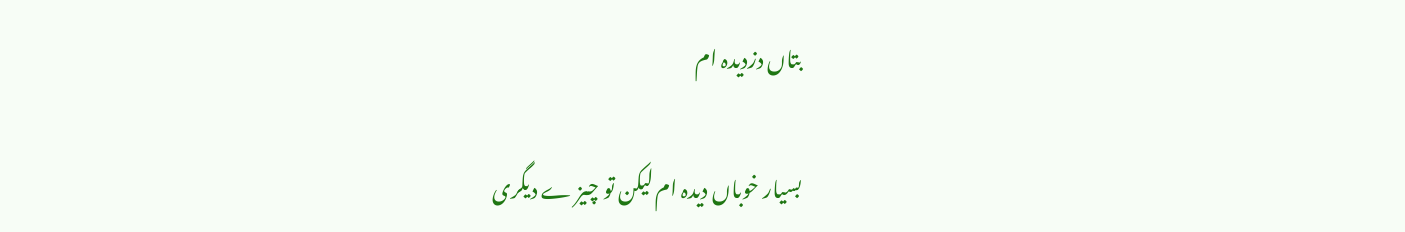بتاں دزدیدہ ام

بسیار خوباں دیدہ ام لیکن تو چیز ے دیگری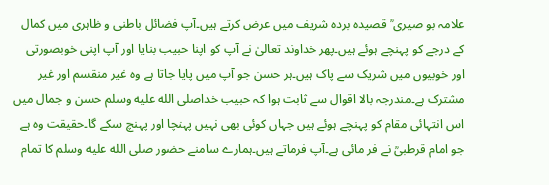علامہ بو صیری ؒ قصیدہ بردہ شریف میں عرض کرتے ہیں۔آپ فضائل باطنی و ظاہری میں کمال کے درجے کو پہنچے ہوئے ہیں۔پھر خداوند تعالیٰ نے آپ کو اپنا حبیب بنایا اور آپ اپنی خوبصورتی اور خوبیوں میں شریک سے پاک ہیں۔ہر حسن جو آپ میں پایا جاتا ہے وہ غیر منقسم اور غیر مشترک ہے۔مندرجہ بالا اقوال سے ثابت ہوا کہ حبیب خداصلى الله عليه وسلم حسن و جمال میں اس انتہائی مقام کو پہنچے ہوئے ہیں جہاں کوئی بھی نہیں پہنچا اور پہنچ سکے گا۔حقیقت وہ ہے جو امام قرطبیؒ نے فر مائی ہے۔آپ فرماتے ہیں۔ہمارے سامنے حضور صلى الله عليه وسلم کا تمام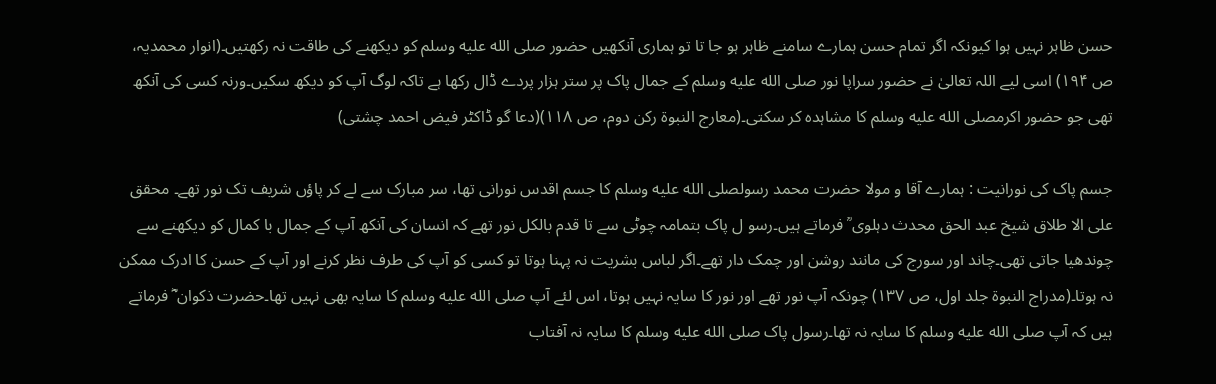حسن ظاہر نہیں ہوا کیونکہ اگر تمام حسن ہمارے سامنے ظاہر ہو جا تا تو ہماری آنکھیں حضور صلى الله عليه وسلم کو دیکھنے کی طاقت نہ رکھتیں۔(انوار محمدیہ، ص ۱۹۴) اسی لیے اللہ تعالیٰ نے حضور سراپا نور صلى الله عليه وسلم کے جمال پاک پر ستر ہزار پردے ڈال رکھا ہے تاکہ لوگ آپ کو دیکھ سکیں۔ورنہ کسی کی آنکھ تھی جو حضور اکرمصلى الله عليه وسلم کا مشاہدہ کر سکتی۔(معارج النبوۃ رکن دوم، ص ۱۱۸)(دعا گو ڈاکٹر فیض احمد چشتی)

جسم پاک کی نورانیت : ہمارے آقا و مولا حضرت محمد رسولصلى الله عليه وسلم کا جسم اقدس نورانی تھا، سر مبارک سے لے کر پاؤں شریف تک نور تھے۔ محقق علی الا طلاق شیخ عبد الحق محدث دہلوی ؒ فرماتے ہیں۔رسو ل پاک بتمامہ چوٹی سے تا قدم بالکل نور تھے کہ انسان کی آنکھ آپ کے جمال با کمال کو دیکھنے سے چوندھیا جاتی تھی۔چاند اور سورج کی مانند روشن اور چمک دار تھے۔اگر لباس بشریت نہ پہنا ہوتا تو کسی کو آپ کی طرف نظر کرنے اور آپ کے حسن کا ادرک ممکن نہ ہوتا۔(مدراج النبوۃ جلد اول، ص ۱۳۷) چونکہ آپ نور تھے اور نور کا سایہ نہیں ہوتا، اس لئے آپ صلى الله عليه وسلم کا سایہ بھی نہیں تھا۔حضرت ذکوان ؓ فرماتے ہیں کہ آپ صلى الله عليه وسلم کا سایہ نہ تھا۔رسول پاک صلى الله عليه وسلم کا سایہ نہ آفتاب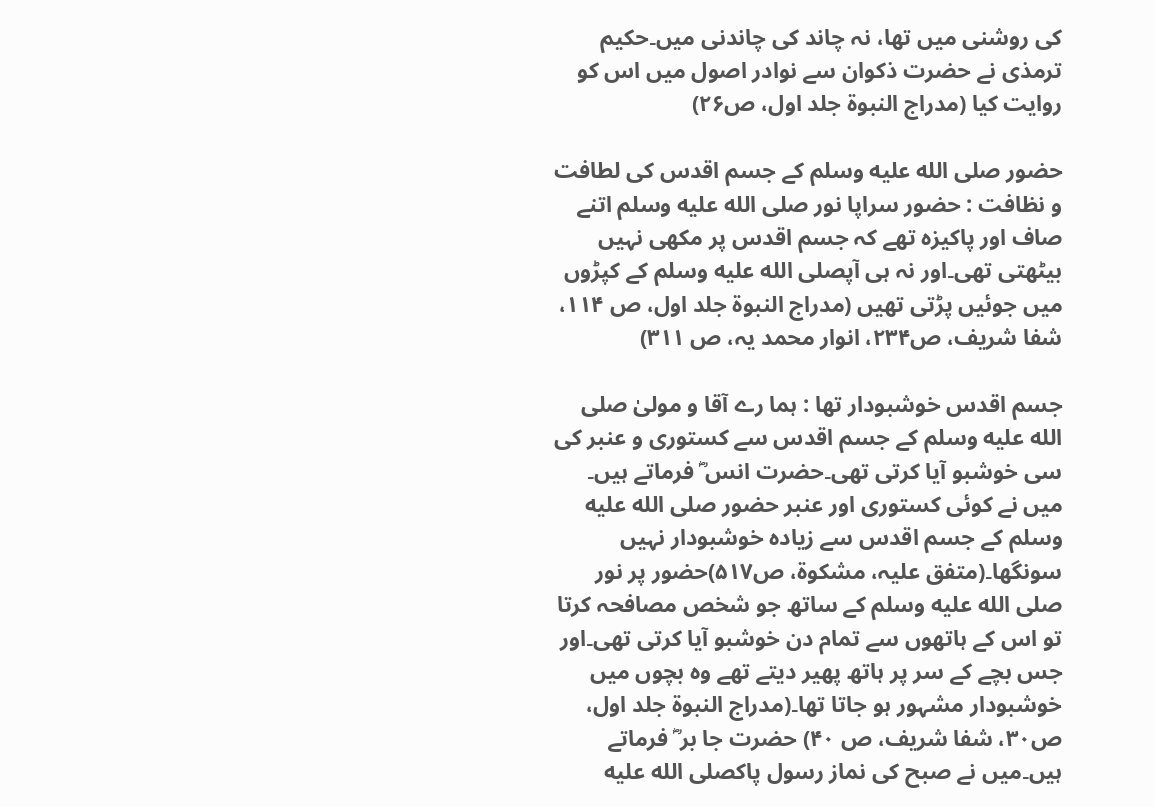کی روشنی میں تھا، نہ چاند کی چاندنی میں۔حکیم ترمذی نے حضرت ذکوان سے نوادر اصول میں اس کو روایت کیا (مدراج النبوۃ جلد اول، ص۲۶)

حضور صلى الله عليه وسلم کے جسم اقدس کی لطافت و نظافت : حضور سراپا نور صلى الله عليه وسلم اتنے صاف اور پاکیزہ تھے کہ جسم اقدس پر مکھی نہیں بیٹھتی تھی۔اور نہ ہی آپصلى الله عليه وسلم کے کپڑوں میں جوئیں پڑتی تھیں (مدراج النبوۃ جلد اول، ص ۱۱۴، شفا شریف، ص۲۳۴، انوار محمد یہ، ص ۳۱۱)

جسم اقدس خوشبودار تھا : ہما رے آقا و مولیٰ صلى الله عليه وسلم کے جسم اقدس سے کستوری و عنبر کی سی خوشبو آیا کرتی تھی۔حضرت انس ؓ فرماتے ہیں۔ میں نے کوئی کستوری اور عنبر حضور صلى الله عليه وسلم کے جسم اقدس سے زیادہ خوشبودار نہیں سونگھا۔(متفق علیہ، مشکوۃ، ص۵۱۷)حضور پر نور صلى الله عليه وسلم کے ساتھ جو شخص مصافحہ کرتا تو اس کے ہاتھوں سے تمام دن خوشبو آیا کرتی تھی۔اور جس بچے کے سر پر ہاتھ پھیر دیتے تھے وہ بچوں میں خوشبودار مشہور ہو جاتا تھا۔(مدراج النبوۃ جلد اول، ص۳۰، شفا شریف، ص ۴۰) حضرت جا بر ؓ فرماتے ہیں۔میں نے صبح کی نماز رسول پاکصلى الله عليه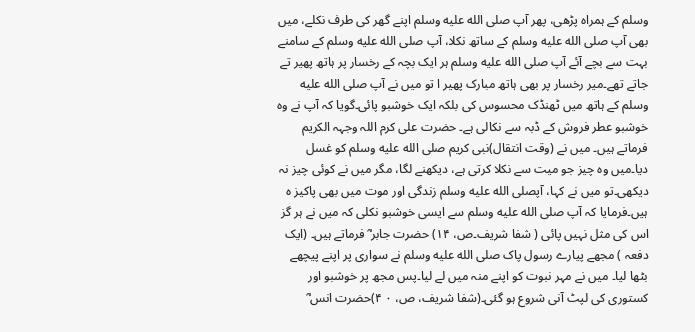وسلم کے ہمراہ پڑھی، پھر آپ صلى الله عليه وسلم اپنے گھر کی طرف نکلے، میں بھی آپ صلى الله عليه وسلم کے ساتھ نکلا، آپ صلى الله عليه وسلم کے سامنے بہت سے بچے آئے آپ صلى الله عليه وسلم ہر ایک بچہ کے رخسار پر ہاتھ پھیر تے جاتے تھے۔میر رخسار پر بھی ہاتھ مبارک پھیر ا تو میں نے آپ صلى الله عليه وسلم کے ہاتھ میں ٹھنڈک محسوس کی بلکہ ایک خوشبو پائی۔گویا کہ آپ نے وہ خوشبو عطر فروش کے ڈبہ سے نکالی ہے۔ حضرت علی کرم اللہ وجہہ الکریم فرماتے ہیں۔ میں نے (وقت انتقال)نبی کریم صلى الله عليه وسلم کو غسل دیا۔میں وہ چیز جو میت سے نکلا کرتی ہے، دیکھنے لگا، مگر میں نے کوئی چیز نہ دیکھی۔تو میں نے کہا، آپصلى الله عليه وسلم زندگی اور موت میں بھی پاکیز ہ ہیں۔فرمایا کہ آپ صلى الله عليه وسلم سے ایسی خوشبو نکلی کہ میں نے ہر گز اس کی مثل نہیں پائی ( شفا شریف۔ص، ۱۴) حضرت جابر ؓ فرماتے ہیں۔ (ایک دفعہ ) مجھے پیارے رسول پاک صلى الله عليه وسلم نے سواری پر اپنے پیچھے بٹھا لیا۔ میں نے مہر نبوت کو اپنے منہ میں لے لیا۔پس مجھ پر خوشبو اور کستوری کی لپٹ آنی شروع ہو گئی۔(شفا شریف، ص، ۰ ۴)حضرت انس ؓ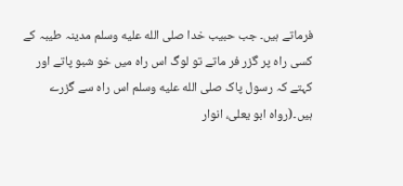فرماتے ہیں۔ جب حبیب خدا صلى الله عليه وسلم مدینہ طیبہ کے کسی راہ پر گزر فر ماتے تو لوگ اس راہ میں خو شبو پاتے اور کہتے کہ رسول پاک صلى الله عليه وسلم اس راہ سے گزرے ہیں۔(رواہ ابو یعلی، انوار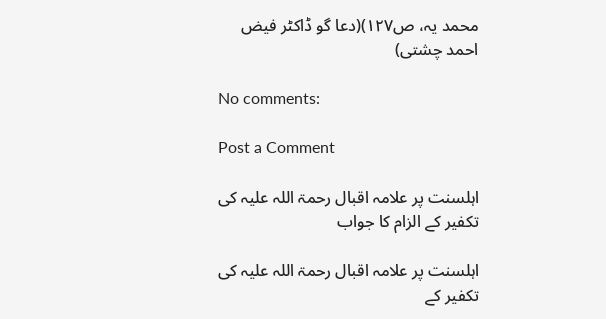محمد یہ، ص۱۲۷)(دعا گو ڈاکٹر فیض احمد چشتی)

No comments:

Post a Comment

اہلسنت پر علامہ اقبال رحمۃ اللہ علیہ کی تکفیر کے الزام کا جواب

اہلسنت پر علامہ اقبال رحمۃ اللہ علیہ کی تکفیر کے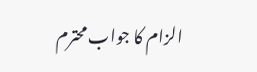الزام کا جواب محترم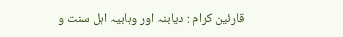قارئین کرام : دیابنہ اور وہابیہ اہل سنت و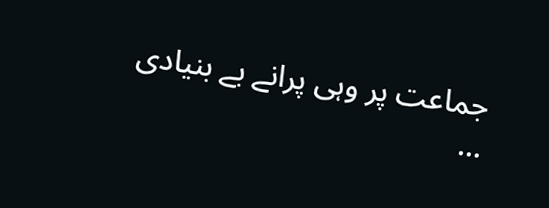جماعت پر وہی پرانے بے بنیادی ...